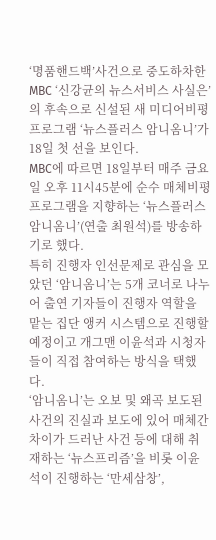‘명품핸드백’사건으로 중도하차한 MBC ‘신강균의 뉴스서비스 사실은’의 후속으로 신설된 새 미디어비평 프로그램 ‘뉴스플러스 암니옴니’가 18일 첫 선을 보인다.
MBC에 따르면 18일부터 매주 금요일 오후 11시45분에 순수 매체비평프로그램을 지향하는 ‘뉴스플러스 암니옴니’(연출 최원석)를 방송하기로 했다.
특히 진행자 인선문제로 관심을 모았던 ‘암니옴니’는 5개 코너로 나누어 출연 기자들이 진행자 역할을 맡는 집단 앵커 시스템으로 진행할 예정이고 개그맨 이윤석과 시청자들이 직접 참여하는 방식을 택했다.
‘암니옴니’는 오보 및 왜곡 보도된 사건의 진실과 보도에 있어 매체간 차이가 드러난 사건 등에 대해 취재하는 ‘뉴스프리즘’을 비롯 이윤석이 진행하는 ‘만세삼창’,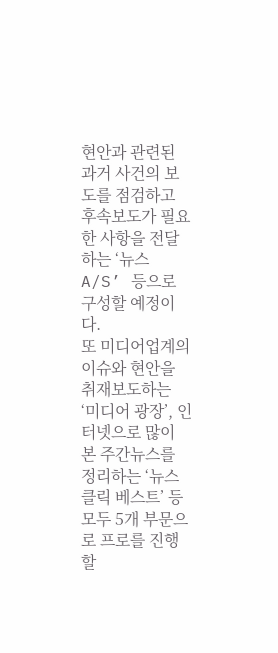현안과 관련된 과거 사건의 보도를 점검하고 후속보도가 필요한 사항을 전달하는 ‘뉴스 A/S’ 등으로 구성할 예정이다.
또 미디어업계의 이슈와 현안을 취재보도하는 ‘미디어 광장’, 인터넷으로 많이 본 주간뉴스를 정리하는 ‘뉴스클릭 베스트’ 등 모두 5개 부문으로 프로를 진행할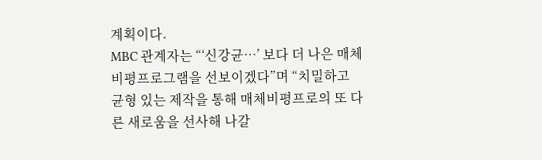계획이다.
MBC 관계자는 “‘신강균…’ 보다 더 나은 매체비평프로그램을 선보이겠다”며 “치밀하고 균형 있는 제작을 통해 매체비평프로의 또 다른 새로움을 선사해 나갈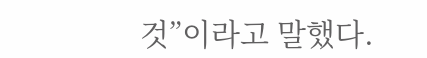것”이라고 말했다.